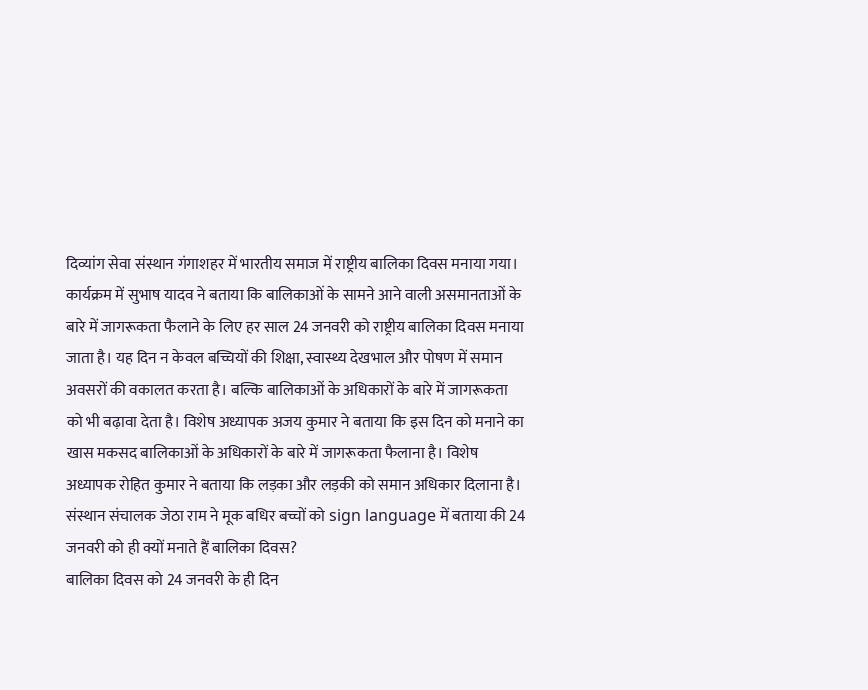दिव्यांग सेवा संस्थान गंगाशहर में भारतीय समाज में राष्ट्रीय बालिका दिवस मनाया गया।
कार्यक्रम में सुभाष यादव ने बताया कि बालिकाओं के सामने आने वाली असमानताओं के बारे में जागरूकता फैलाने के लिए हर साल 24 जनवरी को राष्ट्रीय बालिका दिवस मनाया जाता है। यह दिन न केवल बच्चियों की शिक्षा, स्वास्थ्य देखभाल और पोषण में समान अवसरों की वकालत करता है। बल्कि बालिकाओं के अधिकारों के बारे में जागरूकता को भी बढ़ावा देता है। विशेष अध्यापक अजय कुमार ने बताया कि इस दिन को मनाने का खास मकसद बालिकाओं के अधिकारों के बारे में जागरूकता फैलाना है। विशेष अध्यापक रोहित कुमार ने बताया कि लड़का और लड़की को समान अधिकार दिलाना है। संस्थान संचालक जेठा राम ने मूक बधिर बच्चों को sign language में बताया की 24 जनवरी को ही क्यों मनाते हैं बालिका दिवस?
बालिका दिवस को 24 जनवरी के ही दिन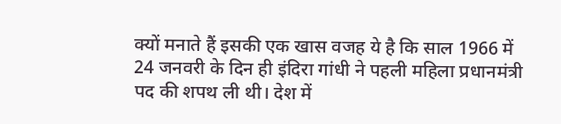क्यों मनाते हैं इसकी एक खास वजह ये है कि साल 1966 में 24 जनवरी के दिन ही इंदिरा गांधी ने पहली महिला प्रधानमंत्री पद की शपथ ली थी। देश में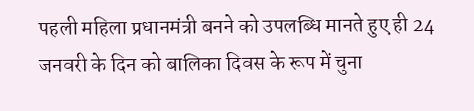पहली महिला प्रधानमंत्री बनने को उपलब्धि मानते हुए ही 24 जनवरी के दिन को बालिका दिवस के रूप में चुना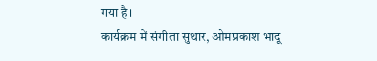गया है।
कार्यक्रम में संगीता सुथार, ओमप्रकाश भादू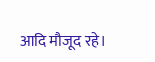आदि मौजूद रहे।